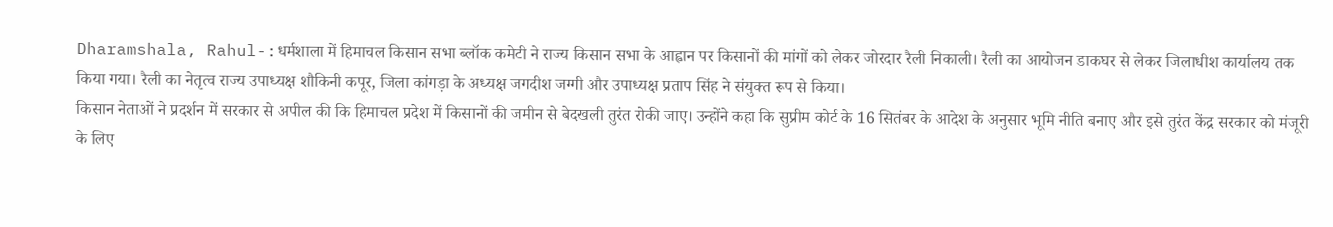Dharamshala, Rahul-:धर्मशाला में हिमाचल किसान सभा ब्लॉक कमेटी ने राज्य किसान सभा के आह्वान पर किसानों की मांगों को लेकर जोरदार रैली निकाली। रैली का आयोजन डाकघर से लेकर जिलाधीश कार्यालय तक किया गया। रैली का नेतृत्व राज्य उपाध्यक्ष शौकिनी कपूर, जिला कांगड़ा के अध्यक्ष जगदीश जग्गी और उपाध्यक्ष प्रताप सिंह ने संयुक्त रूप से किया।
किसान नेताओं ने प्रदर्शन में सरकार से अपील की कि हिमाचल प्रदेश में किसानों की जमीन से बेदखली तुरंत रोकी जाए। उन्होंने कहा कि सुप्रीम कोर्ट के 16 सितंबर के आदेश के अनुसार भूमि नीति बनाए और इसे तुरंत केंद्र सरकार को मंजूरी के लिए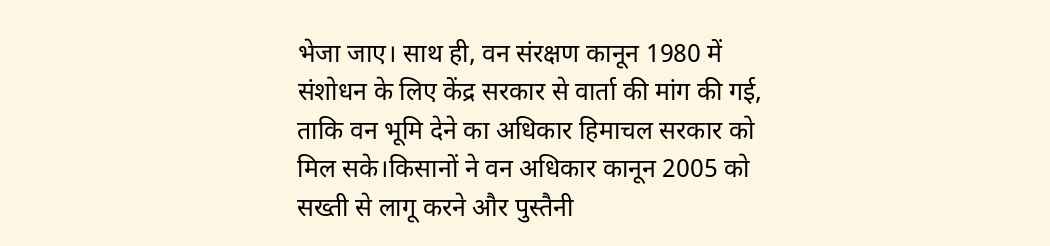भेजा जाए। साथ ही, वन संरक्षण कानून 1980 में संशोधन के लिए केंद्र सरकार से वार्ता की मांग की गई, ताकि वन भूमि देने का अधिकार हिमाचल सरकार को मिल सके।किसानों ने वन अधिकार कानून 2005 को सख्ती से लागू करने और पुस्तैनी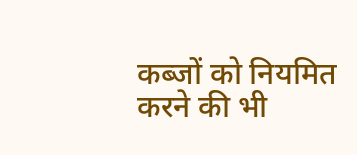कब्जों को नियमित करने की भी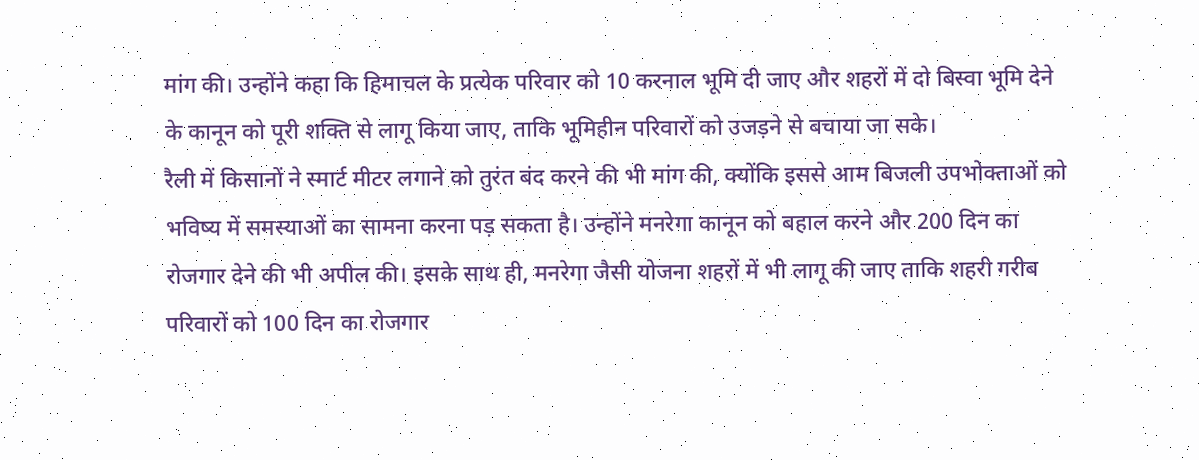मांग की। उन्होंने कहा कि हिमाचल के प्रत्येक परिवार को 10 करनाल भूमि दी जाए और शहरों में दो बिस्वा भूमि देने के कानून को पूरी शक्ति से लागू किया जाए, ताकि भूमिहीन परिवारों को उजड़ने से बचाया जा सके।
रैली में किसानों ने स्मार्ट मीटर लगाने को तुरंत बंद करने की भी मांग की, क्योंकि इससे आम बिजली उपभोक्ताओं को भविष्य में समस्याओं का सामना करना पड़ सकता है। उन्होंने मनरेगा कानून को बहाल करने और 200 दिन का रोजगार देने की भी अपील की। इसके साथ ही, मनरेगा जैसी योजना शहरों में भी लागू की जाए ताकि शहरी गरीब परिवारों को 100 दिन का रोजगार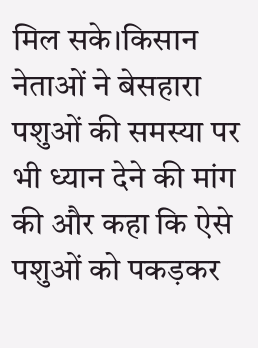मिल सके।किसान नेताओं ने बेसहारा पशुओं की समस्या पर भी ध्यान देने की मांग की और कहा कि ऐसे पशुओं को पकड़कर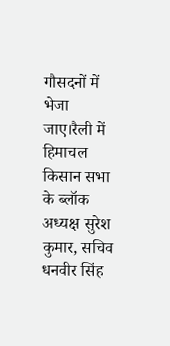गौसदनों में भेजा जाए।रैली में हिमाचल किसान सभा के ब्लॉक अध्यक्ष सुरेश कुमार, सचिव धनवीर सिंह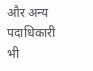और अन्य पदाधिकारी भी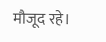मौजूद रहे।